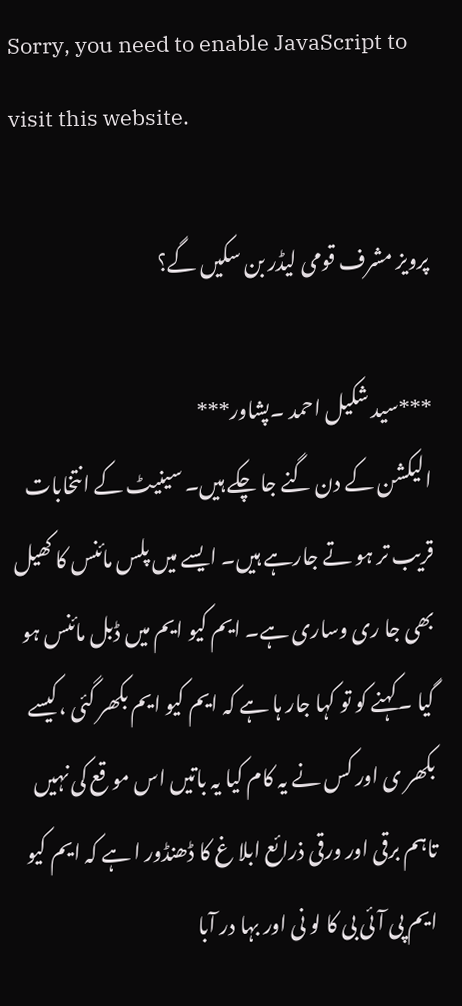Sorry, you need to enable JavaScript to visit this website.

پرویز مشرف قومی لیڈر بن سکیں گے؟

***سید شکیل احمد ۔پشاور***
الیکشن کے دن گنے جا چکے ہیں۔ سینیٹ کے انتخابات قریب تر ہو تے جارہے ہیں۔ ایسے میں پلس مائنس کا کھیل بھی جا ری وساری ہے۔ ایم کیو ایم میں ڈبل مائنس ہو گیا ۔کہنے کو تو کہا جار ہا ہے کہ ایم کیو ایم بکھر گئی ،کیسے بکھر ی اور کس نے یہ کام کیا یہ باتیں اس مو قع کی نہیں تاہم برقی اور ورقی ذرائع ابلا غ کا ڈھنڈور ا ہے کہ ایم کیو ایم پی آئی بی کا لو نی اور بہا در آبا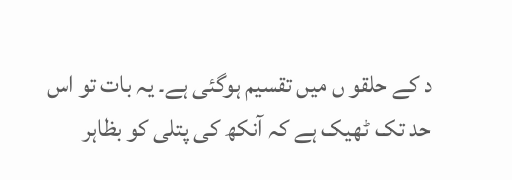د کے حلقو ں میں تقسیم ہوگئی ہے۔ یہ بات تو اس حد تک ٹھیک ہے کہ آنکھ کی پتلی کو بظاہر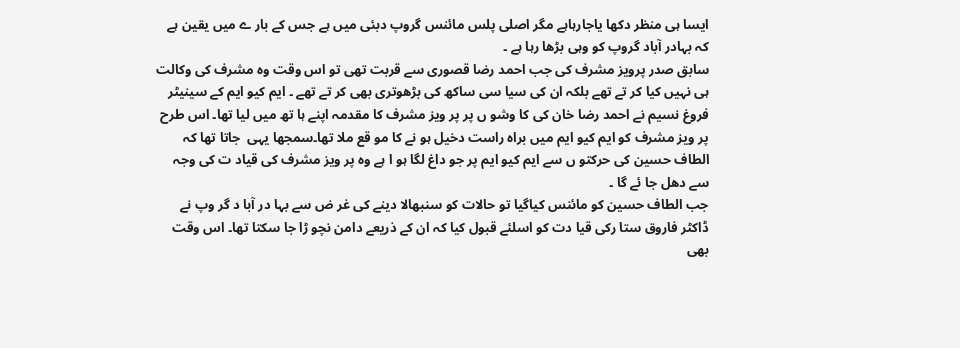ایسا ہی منظر دکھا یاجارہاہے مگر اصلی پلس مائنس گروپ دبئی میں ہے جس کے بار ے میں یقین ہے کہ بہادر آباد گروپ کو وہی بڑھا رہا ہے ۔
سابق صدر پرویز مشرف کی جب احمد رضا قصوری سے قربت تھی تو اس وقت وہ مشرف کی وکالت ہی نہیں کیا کر تے تھے بلکہ ان کی سیا سی ساکھ کی بڑھوتری بھی کر تے تھے ۔ ایم کیو ایم کے سینیٹر فروغ نسیم نے احمد رضا خان کی کا وشو ں پر پر ویز مشرف کا مقدمہ اپنے ہا تھ میں لیا تھا۔ اس طرح پر ویز مشرف کو ایم کیو ایم میں براہ راست دخیل ہو نے کا مو قع ملا تھا۔سمجھا یہی  جاتا تھا کہ الطاف حسین کی حرکتو ں سے ایم کیو ایم پر جو داغ لگا ہو ا ہے وہ پر ویز مشرف کی قیاد ت کی وجہ سے دھل جا ئے گا ۔
جب الطاف حسین کو مائنس کیاگیا تو حالات کو سنبھالا دینے کی غر ض سے بہا در آبا د گر وپ نے ڈاکٹر فاروق ستا رکی قیا دت کو اسلئے قبول کیا کہ ان کے ذریعے دامن نچو ڑا جا سکتا تھا۔ اس وقت بھی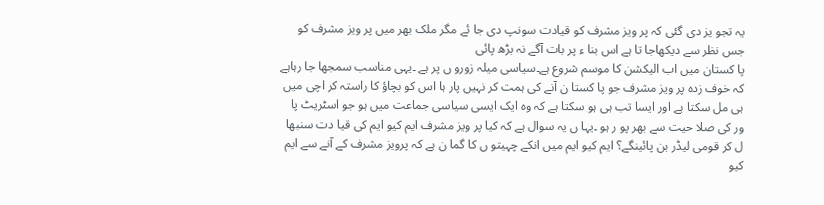یہ تجو یز دی گئی کہ پر ویز مشرف کو قیادت سونپ دی جا ئے مگر ملک بھر میں پر ویز مشرف کو جس نظر سے دیکھاجا تا ہے اس بنا ء پر بات آگے نہ بڑھ پائی
پا کستان میں اب الیکشن کا موسم شروع ہے۔سیاسی میلہ زورو ں پر ہے ۔یہی مناسب سمجھا جا رہاہے کہ خوف زدہ پر ویز مشرف جو پا کستا ن آنے کی ہمت کر نہیں پار ہا اس کو بچاؤ کا راستہ کر اچی میں ہی مل سکتا ہے اور ایسا تب ہی ہو سکتا ہے کہ وہ ایک ایسی سیاسی جماعت میں ہو جو اسٹریٹ پا ور کی صلا حیت سے بھر پو ر ہو ۔یہا ں یہ سوال ہے کہ کیا پر ویز مشرف ایم کیو ایم کی قیا دت سنبھا ل کر قومی لیڈر بن پائینگے؟ ایم کیو ایم میں انکے چہیتو ں کا گما ن ہے کہ پرویز مشرف کے آنے سے ایم کیو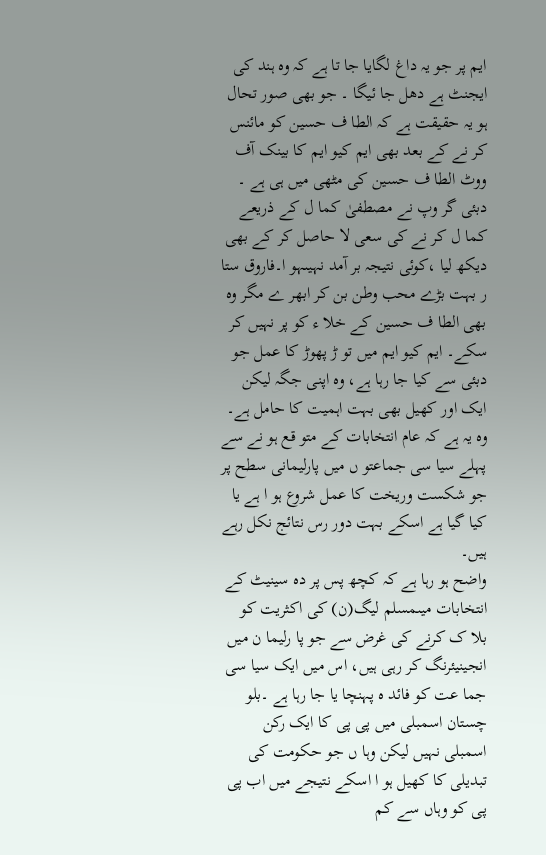ایم پر جو یہ داغ لگایا جا تا ہے کہ وہ ہند کی ایجنٹ ہے دھل جا ئیگا ۔ جو بھی صور تحال ہو یہ حقیقت ہے کہ الطا ف حسین کو مائنس کر نے کے بعد بھی ایم کیو ایم کا بینک آف ووٹ الطا ف حسین کی مٹھی میں ہی ہے ۔
دبئی گر وپ نے مصطفیٰ کما ل کے ذریعے کما ل کر نے کی سعی لا حاصل کر کے بھی دیکھ لیا ،کوئی نتیجہ بر آمد نہیںہو ا۔فاروق ستا ر بہت بڑے محب وطن بن کر ابھر ے مگر وہ بھی الطا ف حسین کے خلا ء کو پر نہیں کر سکے۔ ایم کیو ایم میں تو ڑ پھوڑ کا عمل جو دبئی سے کیا جا رہا ہے، وہ اپنی جگہ لیکن ایک اور کھیل بھی بہت اہمیت کا حامل ہے۔ وہ یہ ہے کہ عام انتخابات کے متو قع ہو نے سے پہلے سیا سی جماعتو ں میں پارلیمانی سطح پر جو شکست وریخت کا عمل شروع ہو ا ہے یا کیا گیا ہے اسکے بہت دور رس نتائج نکل رہے ہیں۔
واضح ہو رہا ہے کہ کچھ پس پر دہ سینیٹ کے انتخابات میںمسلم لیگ(ن) کی اکثریت کو بلا ک کرنے کی غرض سے جو پا رلیما ن میں انجینیئرنگ کر رہی ہیں، اس میں ایک سیا سی جما عت کو فائد ہ پہنچا یا جا رہا ہے ۔بلو چستان اسمبلی میں پی پی کا ایک رکن اسمبلی نہیں لیکن وہا ں جو حکومت کی تبدیلی کا کھیل ہو ا اسکے نتیجے میں اب پی پی کو وہاں سے کم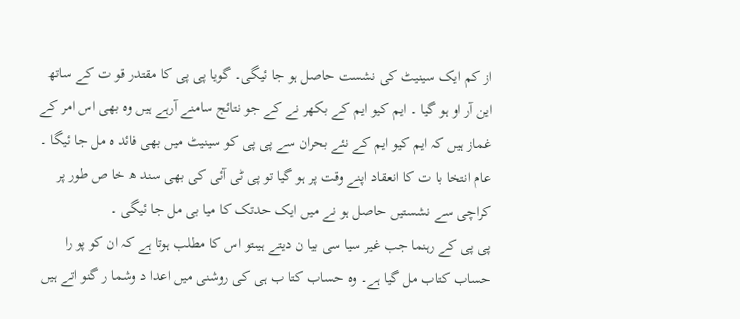از کم ایک سینیٹ کی نشست حاصل ہو جا ئیگی۔ گویا پی پی کا مقتدر قو ت کے ساتھ این آر او ہو گیا ۔ ایم کیو ایم کے بکھر نے کے جو نتائج سامنے آرہے ہیں وہ بھی اس امر کے غماز ہیں کہ ایم کیو ایم کے نئے بحران سے پی پی کو سینیٹ میں بھی فائد ہ مل جا ئیگا ۔ عام انتخا با ت کا انعقاد اپنے وقت پر ہو گیا تو پی ٹی آئی کی بھی سند ھ خا ص طور پر کراچی سے نشستیں حاصل ہو نے میں ایک حدتک کا میا بی مل جا ئیگی ۔
پی پی کے رہنما جب غیر سیا سی بیا ن دیتے ہیںتو اس کا مطلب ہوتا ہے کہ ان کو پو را حساب کتاب مل گیا ہے۔ وہ حساب کتا ب ہی کی روشنی میں اعدا د وشما ر گنو اتے ہیں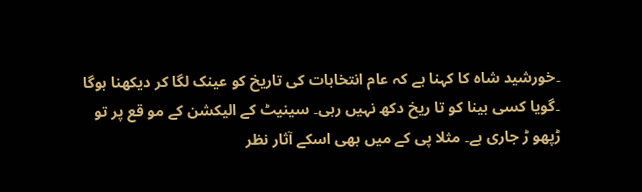۔خورشید شاہ کا کہنا ہے کہ عام انتخابات کی تاریخ کو عینک لگا کر دیکھنا ہوگا ۔گویا کسی بینا کو تا ریخ دکھ نہیں رہی۔ سینیٹ کے الیکشن کے مو قع پر تو ڑپھو ڑ جاری ہے۔ مثلا پی کے میں بھی اسکے آثار نظر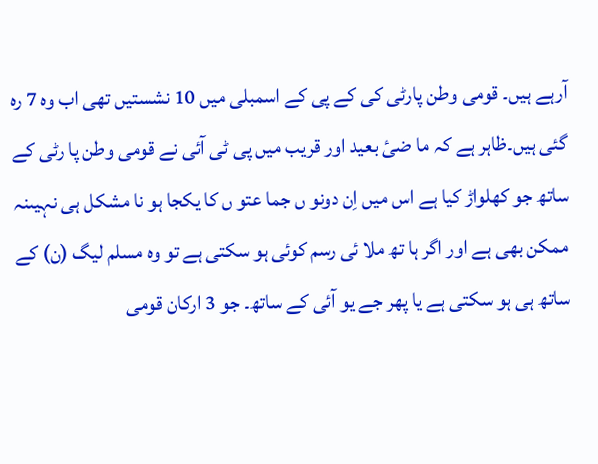آرہے ہیں۔ قومی وطن پارٹی کی کے پی کے اسمبلی میں 10 نشستیں تھی اب وہ 7 رہ گئی ہیں۔ظاہر ہے کہ ما ضیٔ بعید اور قریب میں پی ٹی آئی نے قومی وطن پا رٹی کے ساتھ جو کھلواڑ کیا ہے اس میں اِن دونو ں جما عتو ں کا یکجا ہو نا مشکل ہی نہیںنہ ممکن بھی ہے اور اگر ہا تھ ملا ئی رسم کوئی ہو سکتی ہے تو وہ مسلم لیگ (ن) کے ساتھ ہی ہو سکتی ہے یا پھر جے یو آئی کے ساتھ۔ جو 3 ارکان قومی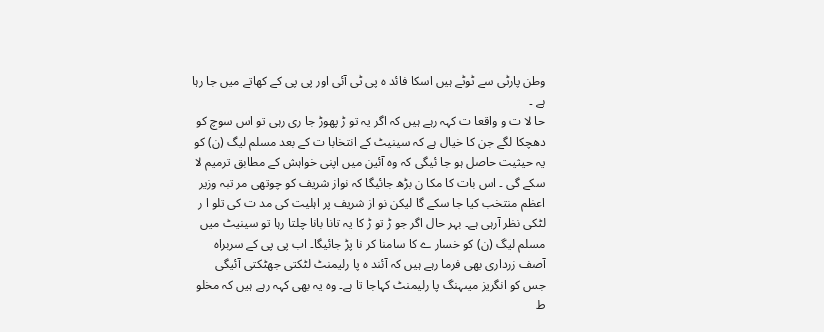وطن پارٹی سے ٹوٹے ہیں اسکا فائد ہ پی ٹی آئی اور پی پی کے کھاتے میں جا رہا ہے ۔
حا لا ت و واقعا ت کہہ رہے ہیں کہ اگر یہ تو ڑ پھوڑ جا ری رہی تو اس سوچ کو دھچکا لگے جن کا خیال ہے کہ سینیٹ کے انتخابا ت کے بعد مسلم لیگ (ن) کو یہ حیثیت حاصل ہو جا ئیگی کہ وہ آئین میں اپنی خواہش کے مطابق ترمیم لا سکے گی ۔ اس بات کا مکا ن بڑھ جائیگا کہ نواز شریف کو چوتھی مر تبہ وزیر اعظم منتخب کیا جا سکے گا لیکن نو از شریف پر اہلیت کی مد ت کی تلو ا ر لٹکی نظر آرہی ہے۔ بہر حال اگر جو ڑ تو ڑ کا یہ تانا بانا چلتا رہا تو سینیٹ میں مسلم لیگ (ن) کو خسار ے کا سامنا کر نا پڑ جائیگا۔ اب پی پی کے سربراہ آصف زرداری بھی فرما رہے ہیں کہ آئند ہ پا رلیمنٹ لٹکتی جھٹکتی آئیگی جس کو انگریز میںہنگ پا رلیمنٹ کہاجا تا ہے۔ وہ یہ بھی کہہ رہے ہیں کہ مخلو ط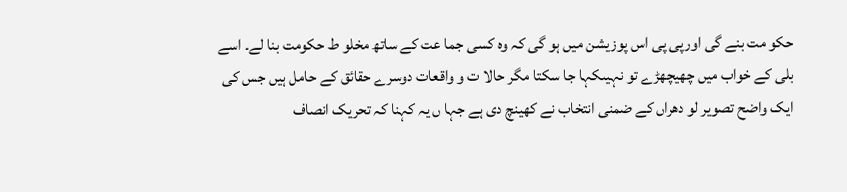حکو مت بنے گی اورپی پی اس پوزیشن میں ہو گی کہ وہ کسی جما عت کے ساتھ مخلو ط حکومت بنا لے۔ اسے بلی کے خواب میں چھیچھڑے تو نہیںکہا جا سکتا مگر حالا ت و واقعات دوسرے حقائق کے حامل ہیں جس کی ایک واضح تصویر لو دھراں کے ضمنی انتخاب نے کھینچ دی ہے جہا ں یہ کہنا کہ تحریک انصاف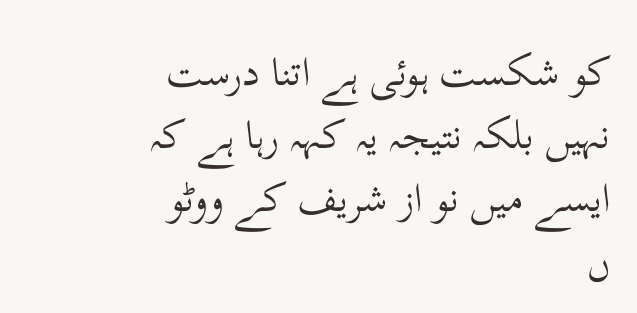کو شکست ہوئی ہے اتنا درست نہیں بلکہ نتیجہ یہ کہہ رہا ہے کہ ایسے میں نو از شریف کے ووٹو ں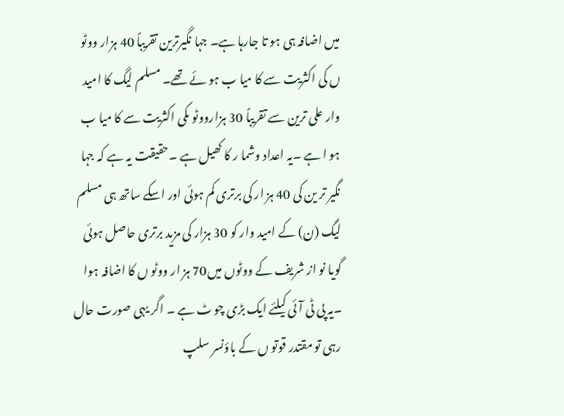میں اضافہ ہی ہو تا جارہا ہے۔ جہا نگیرترین تقریباً 40 ہزار ووٹو ں کی اکثریت سے کا میا ب ہو ئے تھے۔ مسلم لیگ کا امید وار علی ترین سے تقریباً 30 ہزارووٹو ںکی اکثریت سے کا میا ب ہو ا ہے ۔یہ اعداد وشما ر کا کھیل ہے ۔حقیقت یہ ہے کہ جہا نگیر تر ین کی 40 ہز ار کی برتری کم ہوئی اور اسکے ساتھ ہی مسلم لیگ (ن) کے امید وار کو 30 ہزار کی مزید برتری حاصل ہوئی گویا نو از شریف کے ووٹوں میں70 ہز ار ووٹو ں کا اضافہ ہوا ۔یہ پی ٹی آئی کیلئے ایک بڑی چو ٹ ہے ۔ اگر یہی صورت حال رہی تو مقتدر قوتو ں کے باؤنسر سلپ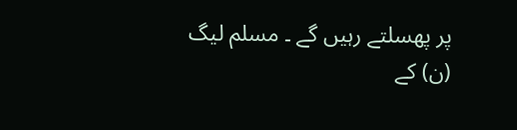پر پھسلتے رہیں گے ۔ مسلم لیگ (ن) کے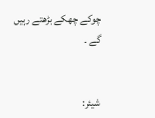چوکے چھکے بڑھتے رہیں گے ۔


شیئر: